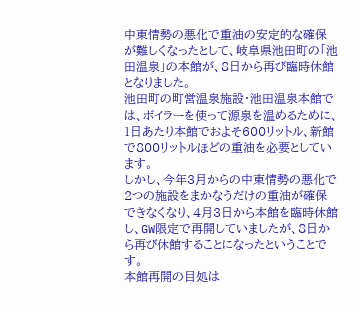中東情勢の悪化で重油の安定的な確保が難しくなったとして、岐阜県池田町の「池田温泉」の本館が、8日から再び臨時休館となりました。
池田町の町営温泉施設・池田温泉本館では、ボイラーを使って源泉を温めるために、1日あたり本館でおよそ600リットル、新館で800リットルほどの重油を必要としています。
しかし、今年3月からの中東情勢の悪化で2つの施設をまかなうだけの重油が確保できなくなり、4月3日から本館を臨時休館し、GW限定で再開していましたが、8日から再び休館することになったということです。
本館再開の目処は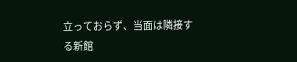立っておらず、当面は隣接する新館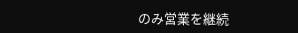のみ営業を継続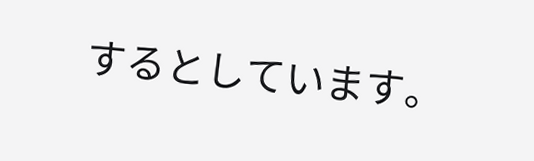するとしています。